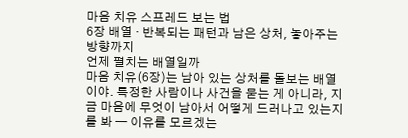마음 치유 스프레드 보는 법
6장 배열 · 반복되는 패턴과 남은 상처, 놓아주는 방향까지
언제 펼치는 배열일까
마음 치유(6장)는 남아 있는 상처를 돌보는 배열이야. 특정한 사람이나 사건을 묻는 게 아니라, 지금 마음에 무엇이 남아서 어떻게 드러나고 있는지를 봐 — 이유를 모르겠는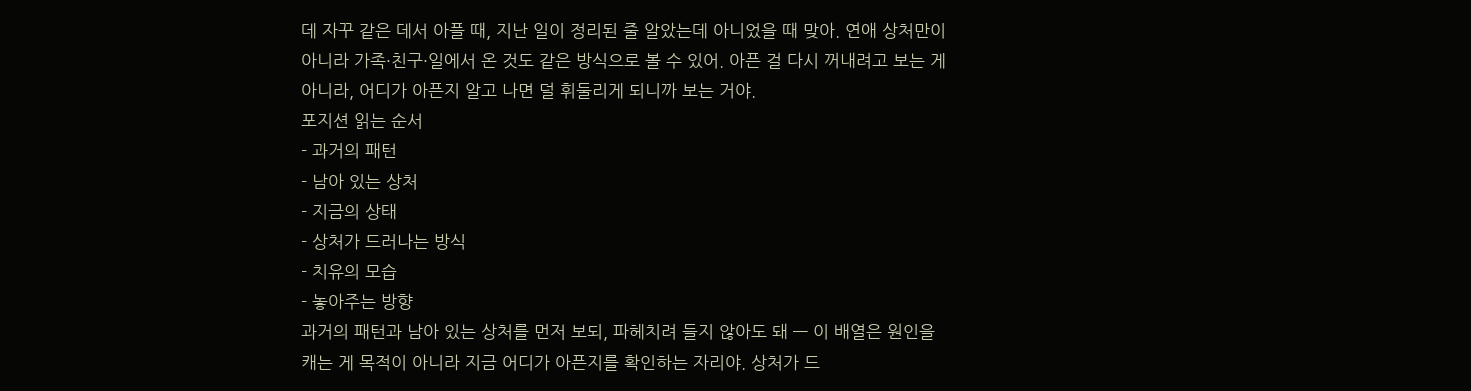데 자꾸 같은 데서 아플 때, 지난 일이 정리된 줄 알았는데 아니었을 때 맞아. 연애 상처만이 아니라 가족·친구·일에서 온 것도 같은 방식으로 볼 수 있어. 아픈 걸 다시 꺼내려고 보는 게 아니라, 어디가 아픈지 알고 나면 덜 휘둘리게 되니까 보는 거야.
포지션 읽는 순서
- 과거의 패턴
- 남아 있는 상처
- 지금의 상태
- 상처가 드러나는 방식
- 치유의 모습
- 놓아주는 방향
과거의 패턴과 남아 있는 상처를 먼저 보되, 파헤치려 들지 않아도 돼 — 이 배열은 원인을 캐는 게 목적이 아니라 지금 어디가 아픈지를 확인하는 자리야. 상처가 드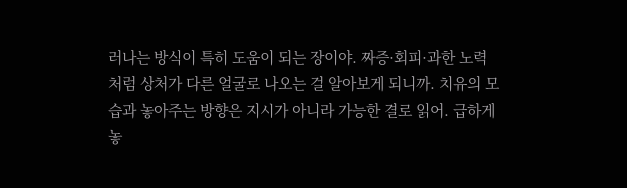러나는 방식이 특히 도움이 되는 장이야. 짜증·회피·과한 노력처럼 상처가 다른 얼굴로 나오는 걸 알아보게 되니까. 치유의 모습과 놓아주는 방향은 지시가 아니라 가능한 결로 읽어. 급하게 놓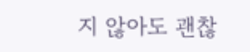지 않아도 괜찮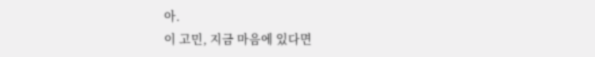아.
이 고민, 지금 마음에 있다면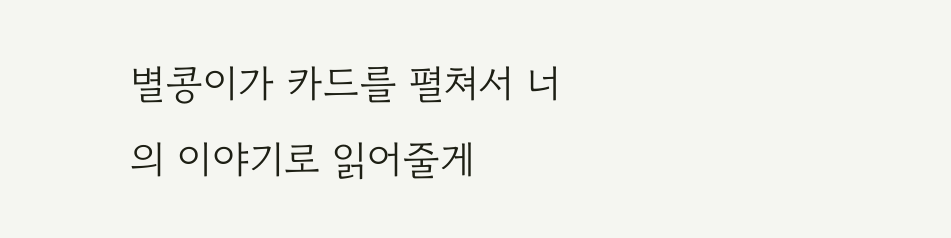별콩이가 카드를 펼쳐서 너의 이야기로 읽어줄게